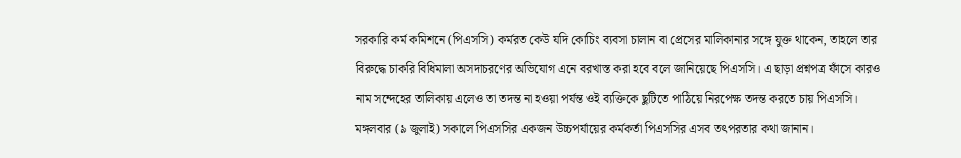সরকারি কর্ম কমিশনে (পিএসসি) কর্মরত কেউ যদি কোচিং ব্যবসা চালান বা প্রেসের মালিকানার সঙ্গে যুক্ত থাকেন, তাহলে তার বিরুদ্ধে চাকরি বিধিমালা অসদাচরণের অভিযোগ এনে বরখাস্ত করা হবে বলে জানিয়েছে পিএসসি। এ ছাড়া প্রশ্নপত্র ফাঁসে কারও নাম সন্দেহের তালিকায় এলেও তা তদন্ত না হওয়া পর্যন্ত ওই ব্যক্তিকে ছুটিতে পাঠিয়ে নিরপেক্ষ তদন্ত করতে চায় পিএসসি। মঙ্গলবার (৯ জুলাই) সকালে পিএসসির একজন উচ্চপর্যায়ের কর্মকর্তা পিএসসির এসব তৎপরতার কথা জানান।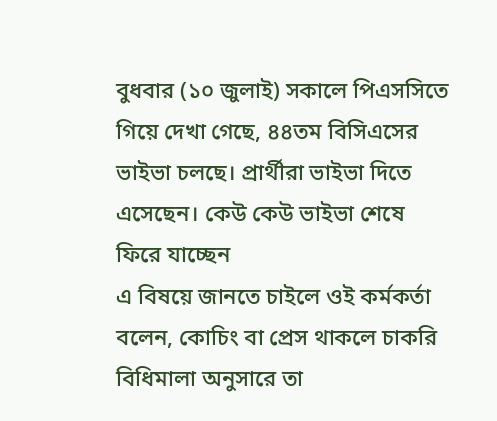বুধবার (১০ জুলাই) সকালে পিএসসিতে গিয়ে দেখা গেছে, ৪৪তম বিসিএসের ভাইভা চলছে। প্রার্থীরা ভাইভা দিতে এসেছেন। কেউ কেউ ভাইভা শেষে ফিরে যাচ্ছেন
এ বিষয়ে জানতে চাইলে ওই কর্মকর্তা বলেন, কোচিং বা প্রেস থাকলে চাকরি বিধিমালা অনুসারে তা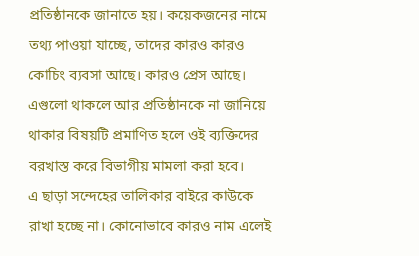প্রতিষ্ঠানকে জানাতে হয়। কয়েকজনের নামে তথ্য পাওয়া যাচ্ছে, তাদের কারও কারও কোচিং ব্যবসা আছে। কারও প্রেস আছে। এগুলো থাকলে আর প্রতিষ্ঠানকে না জানিয়ে থাকার বিষয়টি প্রমাণিত হলে ওই ব্যক্তিদের বরখাস্ত করে বিভাগীয় মামলা করা হবে।
এ ছাড়া সন্দেহের তালিকার বাইরে কাউকে রাখা হচ্ছে না। কোনোভাবে কারও নাম এলেই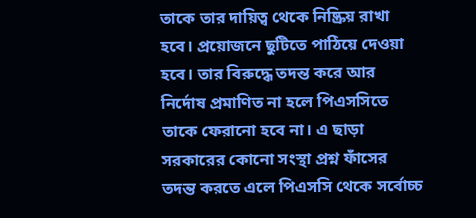তাকে তার দায়িত্ব থেকে নিষ্ক্রিয় রাখা হবে। প্রয়োজনে ছুটিতে পাঠিয়ে দেওয়া হবে। তার বিরুদ্ধে তদন্ত করে আর নির্দোষ প্রমাণিত না হলে পিএসসিতে তাকে ফেরানো হবে না। এ ছাড়া সরকারের কোনো সংস্থা প্রশ্ন ফাঁসের তদন্ত করতে এলে পিএসসি থেকে সর্বোচ্চ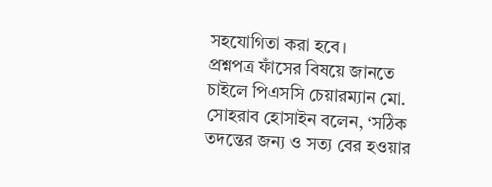সহযোগিতা করা হবে।
প্রশ্নপত্র ফাঁসের বিষয়ে জানতে চাইলে পিএসসি চেয়ারম্যান মো. সোহরাব হোসাইন বলেন, ‘সঠিক তদন্তের জন্য ও সত্য বের হওয়ার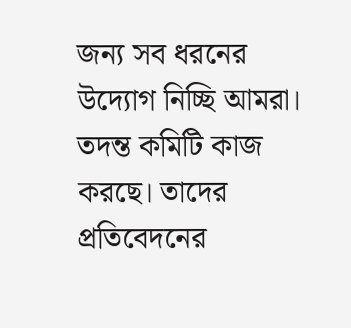জন্য সব ধরনের উদ্যোগ নিচ্ছি আমরা। তদন্ত কমিটি কাজ করছে। তাদের প্রতিবেদনের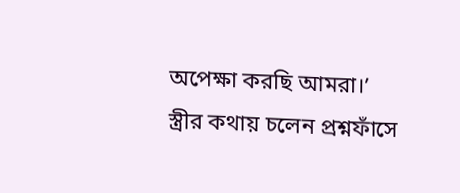অপেক্ষা করছি আমরা।’
স্ত্রীর কথায় চলেন প্রশ্নফাঁসে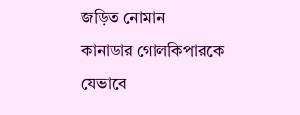জড়িত নোমান
কানাডার গোলকিপারকে যেভাবে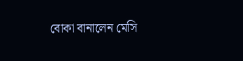বোকা বানালেন মেসি